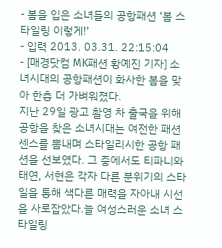- 봄을 입은 소녀들의 공항패션 ‘봄 스타일링 이렇게!’
- 입력 2013. 03.31. 22:15:04
- [매경닷컴 MK패션 황예진 기자] 소녀시대의 공항패션이 화사한 봄을 맞아 한층 더 가벼워졌다.
지난 29일 광고 촬영 차 출국을 위해 공항을 찾은 소녀시대는 여전한 패션 센스를 뽐내며 스타일리시한 공항 패션을 선보였다. 그 중에서도 티파니와 태연, 서현은 각자 다른 분위기의 스타일을 통해 색다른 매력을 자아내 시선을 사로잡았다.늘 여성스러운 소녀 스타일링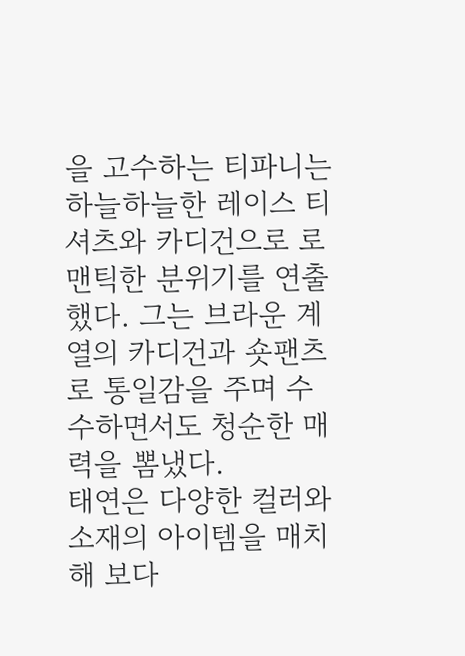을 고수하는 티파니는 하늘하늘한 레이스 티셔츠와 카디건으로 로맨틱한 분위기를 연출했다. 그는 브라운 계열의 카디건과 숏팬츠로 통일감을 주며 수수하면서도 청순한 매력을 뽐냈다.
태연은 다양한 컬러와 소재의 아이템을 매치해 보다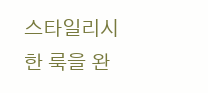스타일리시한 룩을 완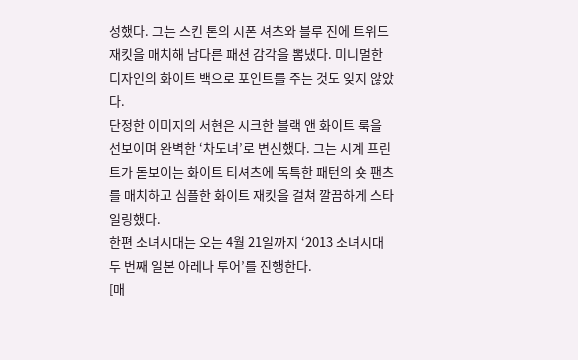성했다. 그는 스킨 톤의 시폰 셔츠와 블루 진에 트위드 재킷을 매치해 남다른 패션 감각을 뽐냈다. 미니멀한 디자인의 화이트 백으로 포인트를 주는 것도 잊지 않았다.
단정한 이미지의 서현은 시크한 블랙 앤 화이트 룩을 선보이며 완벽한 ‘차도녀’로 변신했다. 그는 시계 프린트가 돋보이는 화이트 티셔츠에 독특한 패턴의 숏 팬츠를 매치하고 심플한 화이트 재킷을 걸쳐 깔끔하게 스타일링했다.
한편 소녀시대는 오는 4월 21일까지 ‘2013 소녀시대 두 번째 일본 아레나 투어’를 진행한다.
[매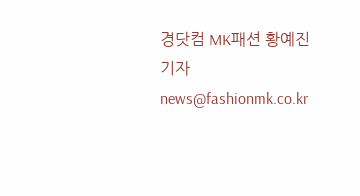경닷컴 MK패션 황예진 기자 news@fashionmk.co.kr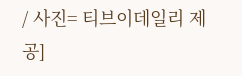/ 사진= 티브이데일리 제공]